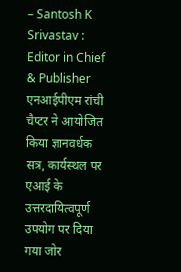– Santosh K Srivastav : Editor in Chief & Publisher
एनआईपीएम रांची चैप्टर ने आयोजित किया ज्ञानवर्धक सत्र, कार्यस्थल पर एआई के उत्तरदायित्वपूर्ण उपयोग पर दिया गया जोर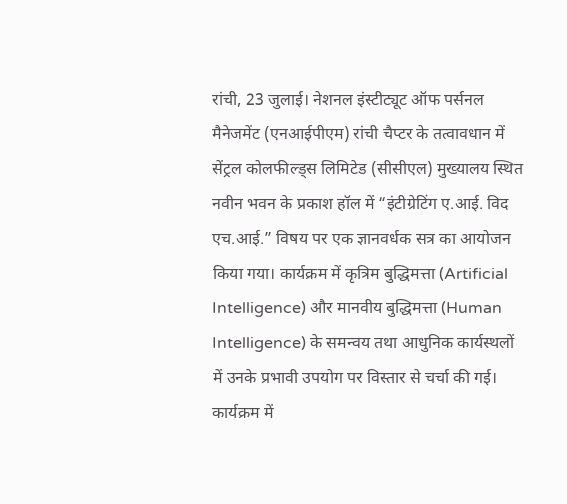रांची, 23 जुलाई। नेशनल इंस्टीट्यूट ऑफ पर्सनल मैनेजमेंट (एनआईपीएम) रांची चैप्टर के तत्वावधान में सेंट्रल कोलफील्ड्स लिमिटेड (सीसीएल) मुख्यालय स्थित नवीन भवन के प्रकाश हॉल में “इंटीग्रेटिंग ए.आई. विद एच.आई.” विषय पर एक ज्ञानवर्धक सत्र का आयोजन किया गया। कार्यक्रम में कृत्रिम बुद्धिमत्ता (Artificial Intelligence) और मानवीय बुद्धिमत्ता (Human Intelligence) के समन्वय तथा आधुनिक कार्यस्थलों में उनके प्रभावी उपयोग पर विस्तार से चर्चा की गई।
कार्यक्रम में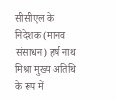सीसीएल के निदेशक (मानव संसाधन) हर्ष नाथ मिश्रा मुख्य अतिथि के रूप में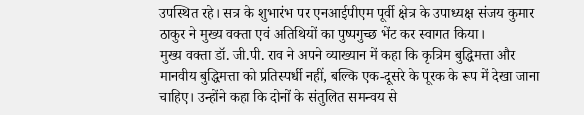उपस्थित रहे। सत्र के शुभारंभ पर एनआईपीएम पूर्वी क्षेत्र के उपाध्यक्ष संजय कुमार ठाकुर ने मुख्य वक्ता एवं अतिथियों का पुष्पगुच्छ भेंट कर स्वागत किया।
मुख्य वक्ता डॉ. जी.पी. राव ने अपने व्याख्यान में कहा कि कृत्रिम बुद्धिमत्ता और मानवीय बुद्धिमत्ता को प्रतिस्पर्धी नहीं, बल्कि एक-दूसरे के पूरक के रूप में देखा जाना चाहिए। उन्होंने कहा कि दोनों के संतुलित समन्वय से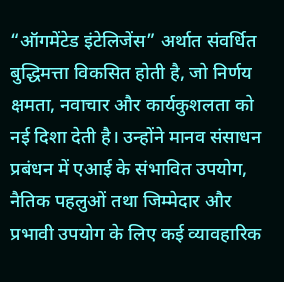“ऑगमेंटेड इंटेलिजेंस” अर्थात संवर्धित बुद्धिमत्ता विकसित होती है, जो निर्णय क्षमता, नवाचार और कार्यकुशलता को नई दिशा देती है। उन्होंने मानव संसाधन प्रबंधन में एआई के संभावित उपयोग, नैतिक पहलुओं तथा जिम्मेदार और प्रभावी उपयोग के लिए कई व्यावहारिक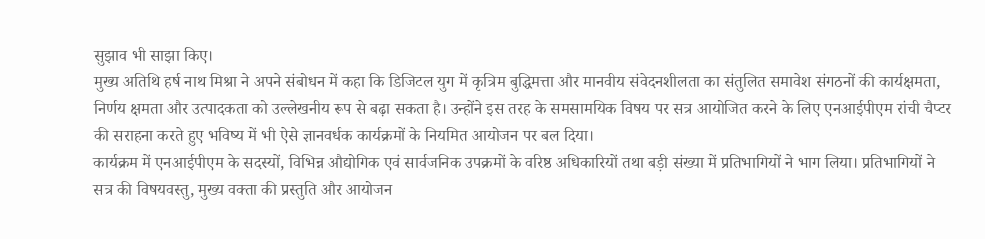सुझाव भी साझा किए।
मुख्य अतिथि हर्ष नाथ मिश्रा ने अपने संबोधन में कहा कि डिजिटल युग में कृत्रिम बुद्धिमत्ता और मानवीय संवेदनशीलता का संतुलित समावेश संगठनों की कार्यक्षमता, निर्णय क्षमता और उत्पादकता को उल्लेखनीय रूप से बढ़ा सकता है। उन्होंने इस तरह के समसामयिक विषय पर सत्र आयोजित करने के लिए एनआईपीएम रांची चैप्टर की सराहना करते हुए भविष्य में भी ऐसे ज्ञानवर्धक कार्यक्रमों के नियमित आयोजन पर बल दिया।
कार्यक्रम में एनआईपीएम के सदस्यों, विभिन्न औद्योगिक एवं सार्वजनिक उपक्रमों के वरिष्ठ अधिकारियों तथा बड़ी संख्या में प्रतिभागियों ने भाग लिया। प्रतिभागियों ने सत्र की विषयवस्तु, मुख्य वक्ता की प्रस्तुति और आयोजन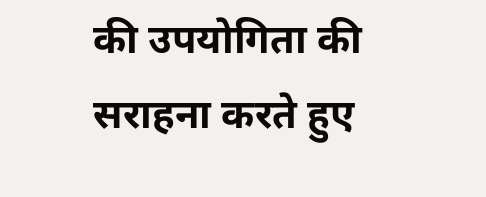की उपयोगिता की सराहना करते हुए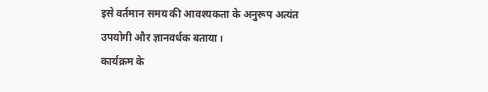इसे वर्तमान समय की आवश्यकता के अनुरूप अत्यंत उपयोगी और ज्ञानवर्धक बताया।
कार्यक्रम के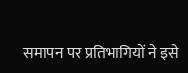समापन पर प्रतिभागियों ने इसे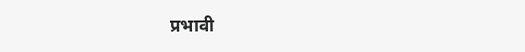प्रभावी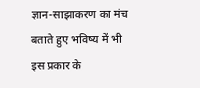ज्ञान-साझाकरण का मंच बताते हुए भविष्य में भी इस प्रकार के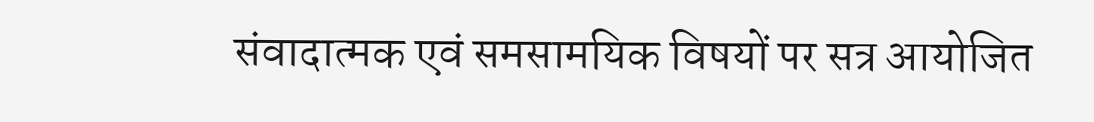संवादात्मक एवं समसामयिक विषयों पर सत्र आयोजित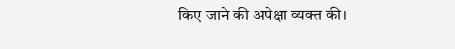किए जाने की अपेक्षा व्यक्त की।